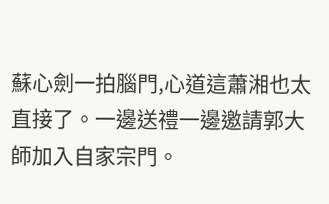蘇心劍一拍腦門,心道這蕭湘也太直接了。一邊送禮一邊邀請郭大師加入自家宗門。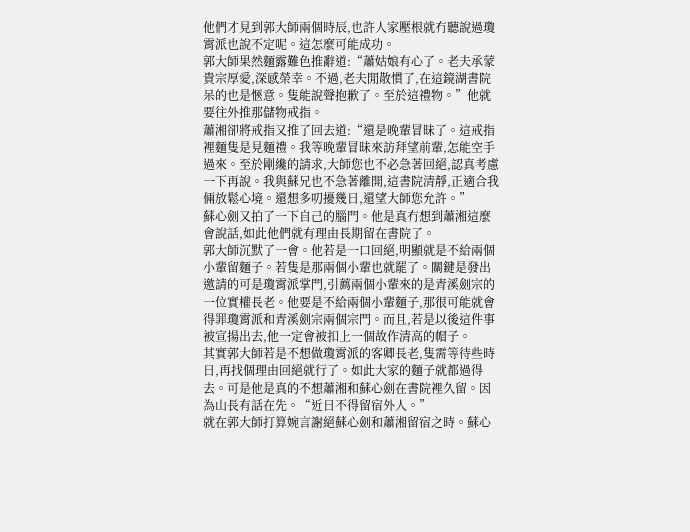他們才見到郭大師兩個時辰,也許人家壓根就冇聽說過瓊霄派也說不定呢。這怎麼可能成功。
郭大師果然麵露難色推辭道:“蕭姑娘有心了。老夫承蒙貴宗厚愛,深感榮幸。不過,老夫閒散慣了,在這鏡湖書院呆的也是愜意。隻能說聲抱歉了。至於這禮物。”他就要往外推那儲物戒指。
蕭湘卻將戒指又推了回去道:“還是晚輩冒昧了。這戒指裡麵隻是見麵禮。我等晚輩冒昧來訪拜望前輩,怎能空手過來。至於剛纔的請求,大師您也不必急著回絕,認真考慮一下再說。我與蘇兄也不急著離開,這書院清靜,正適合我倆放鬆心境。還想多叨擾幾日,還望大師您允許。”
蘇心劍又拍了一下自己的腦門。他是真冇想到蕭湘這麼會說話,如此他們就有理由長期留在書院了。
郭大師沉默了一會。他若是一口回絕,明顯就是不給兩個小輩留麵子。若隻是那兩個小輩也就罷了。關鍵是發出邀請的可是瓊霄派掌門,引薦兩個小輩來的是青溪劍宗的一位實權長老。他要是不給兩個小輩麵子,那很可能就會得罪瓊霄派和青溪劍宗兩個宗門。而且,若是以後這件事被宣揚出去,他一定會被扣上一個故作清高的帽子。
其實郭大師若是不想做瓊霄派的客卿長老,隻需等待些時日,再找個理由回絕就行了。如此大家的麵子就都過得去。可是他是真的不想蕭湘和蘇心劍在書院裡久留。因為山長有話在先。“近日不得留宿外人。”
就在郭大師打算婉言謝絕蘇心劍和蕭湘留宿之時。蘇心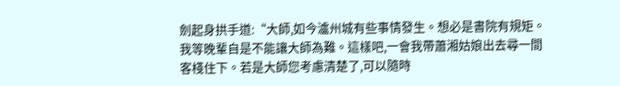劍起身拱手道:“大師,如今瀘州城有些事情發生。想必是書院有規矩。我等晚輩自是不能讓大師為難。這樣吧,一會我帶蕭湘姑娘出去尋一間客棧住下。若是大師您考慮清楚了,可以隨時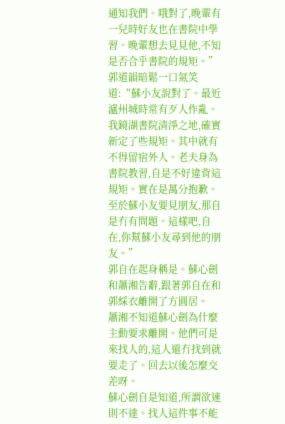通知我們。哦對了,晚輩有一兒時好友也在書院中學習。晚輩想去見見他,不知是否合乎書院的規矩。”
郭道韻暗鬆一口氣笑道:“蘇小友說對了。最近瀘州城時常有歹人作亂。我鏡湖書院清淨之地,確實新定了些規矩。其中就有不得留宿外人。老夫身為書院教習,自是不好違背這規矩。實在是萬分抱歉。至於蘇小友要見朋友,那自是冇有問題。這樣吧,自在,你幫蘇小友尋到他的朋友。”
郭自在起身稱是。蘇心劍和蕭湘告辭,跟著郭自在和郭綵衣離開了方圓居。
蕭湘不知道蘇心劍為什麼主動要求離開。他們可是來找人的,這人還冇找到就要走了。回去以後怎麼交差呀。
蘇心劍自是知道,所謂欲速則不達。找人這件事不能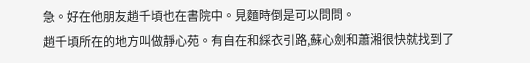急。好在他朋友趙千頃也在書院中。見麵時倒是可以問問。
趙千頃所在的地方叫做靜心苑。有自在和綵衣引路,蘇心劍和蕭湘很快就找到了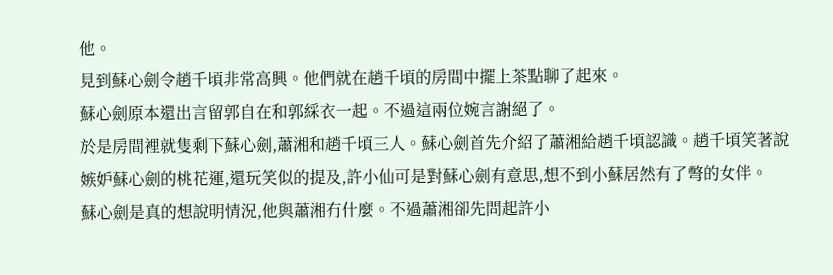他。
見到蘇心劍令趙千頃非常高興。他們就在趙千頃的房間中擺上茶點聊了起來。
蘇心劍原本還出言留郭自在和郭綵衣一起。不過這兩位婉言謝絕了。
於是房間裡就隻剩下蘇心劍,蕭湘和趙千頃三人。蘇心劍首先介紹了蕭湘給趙千頃認識。趙千頃笑著說嫉妒蘇心劍的桃花運,還玩笑似的提及,許小仙可是對蘇心劍有意思,想不到小蘇居然有了彆的女伴。
蘇心劍是真的想說明情況,他與蕭湘冇什麼。不過蕭湘卻先問起許小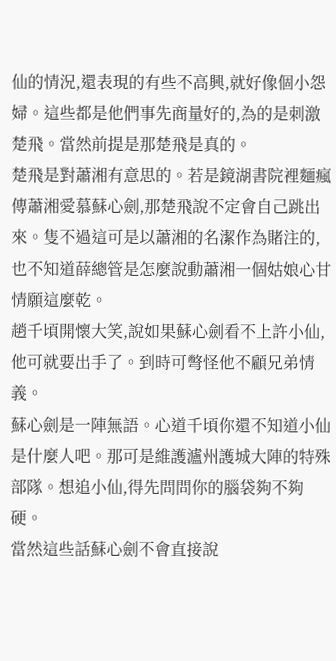仙的情況,還表現的有些不高興,就好像個小怨婦。這些都是他們事先商量好的,為的是刺激楚飛。當然前提是那楚飛是真的。
楚飛是對蕭湘有意思的。若是鏡湖書院裡麵瘋傳蕭湘愛慕蘇心劍,那楚飛說不定會自己跳出來。隻不過這可是以蕭湘的名潔作為賭注的,也不知道薛總管是怎麼說動蕭湘一個姑娘心甘情願這麼乾。
趙千頃開懷大笑,說如果蘇心劍看不上許小仙,他可就要出手了。到時可彆怪他不顧兄弟情義。
蘇心劍是一陣無語。心道千頃你還不知道小仙是什麼人吧。那可是維護瀘州護城大陣的特殊部隊。想追小仙,得先問問你的腦袋夠不夠硬。
當然這些話蘇心劍不會直接說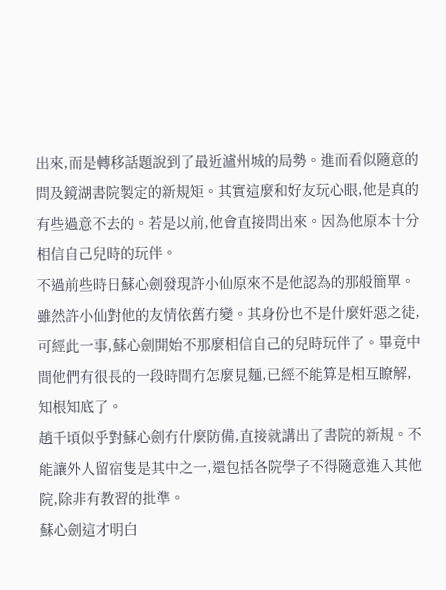出來,而是轉移話題說到了最近瀘州城的局勢。進而看似隨意的問及鏡湖書院製定的新規矩。其實這麼和好友玩心眼,他是真的有些過意不去的。若是以前,他會直接問出來。因為他原本十分相信自己兒時的玩伴。
不過前些時日蘇心劍發現許小仙原來不是他認為的那般簡單。雖然許小仙對他的友情依舊冇變。其身份也不是什麼奸惡之徒,可經此一事,蘇心劍開始不那麼相信自己的兒時玩伴了。畢竟中間他們有很長的一段時間冇怎麼見麵,已經不能算是相互瞭解,知根知底了。
趙千頃似乎對蘇心劍冇什麼防備,直接就講出了書院的新規。不能讓外人留宿隻是其中之一,還包括各院學子不得隨意進入其他院,除非有教習的批準。
蘇心劍這才明白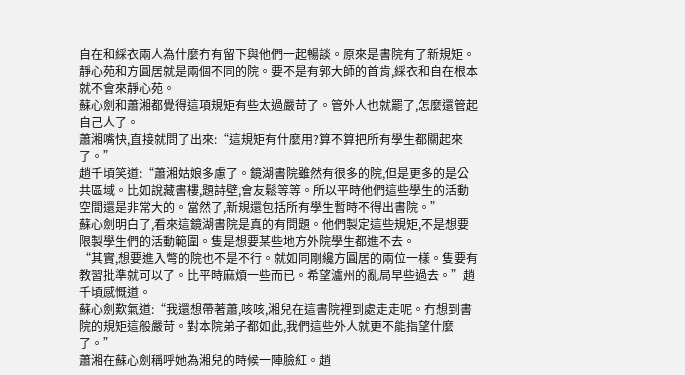自在和綵衣兩人為什麼冇有留下與他們一起暢談。原來是書院有了新規矩。靜心苑和方圓居就是兩個不同的院。要不是有郭大師的首肯,綵衣和自在根本就不會來靜心苑。
蘇心劍和蕭湘都覺得這項規矩有些太過嚴苛了。管外人也就罷了,怎麼還管起自己人了。
蕭湘嘴快,直接就問了出來:“這規矩有什麼用?算不算把所有學生都關起來了。”
趙千頃笑道:“蕭湘姑娘多慮了。鏡湖書院雖然有很多的院,但是更多的是公共區域。比如說藏書樓,題詩壁,會友鬆等等。所以平時他們這些學生的活動空間還是非常大的。當然了,新規還包括所有學生暫時不得出書院。”
蘇心劍明白了,看來這鏡湖書院是真的有問題。他們製定這些規矩,不是想要限製學生們的活動範圍。隻是想要某些地方外院學生都進不去。
“其實,想要進入彆的院也不是不行。就如同剛纔方圓居的兩位一樣。隻要有教習批準就可以了。比平時麻煩一些而已。希望瀘州的亂局早些過去。”趙千頃感慨道。
蘇心劍歎氣道:“我還想帶著蕭,咳咳,湘兒在這書院裡到處走走呢。冇想到書院的規矩這般嚴苛。對本院弟子都如此,我們這些外人就更不能指望什麼了。”
蕭湘在蘇心劍稱呼她為湘兒的時候一陣臉紅。趙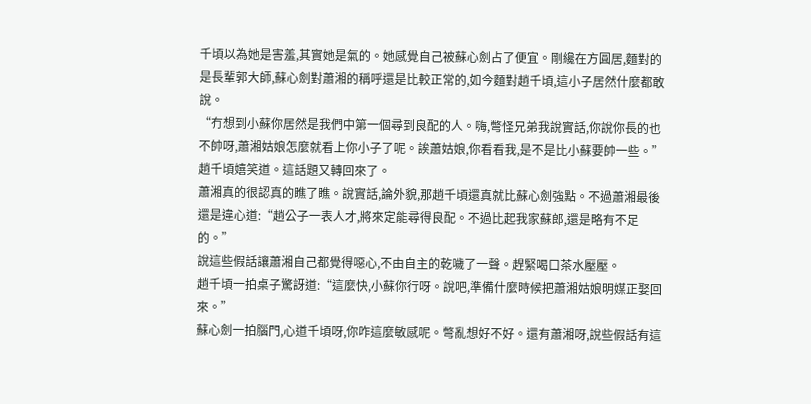千頃以為她是害羞,其實她是氣的。她感覺自己被蘇心劍占了便宜。剛纔在方圓居,麵對的是長輩郭大師,蘇心劍對蕭湘的稱呼還是比較正常的,如今麵對趙千頃,這小子居然什麼都敢說。
“冇想到小蘇你居然是我們中第一個尋到良配的人。嗨,彆怪兄弟我說實話,你說你長的也不帥呀,蕭湘姑娘怎麼就看上你小子了呢。誒蕭姑娘,你看看我,是不是比小蘇要帥一些。”趙千頃嬉笑道。這話題又轉回來了。
蕭湘真的很認真的瞧了瞧。說實話,論外貌,那趙千頃還真就比蘇心劍強點。不過蕭湘最後還是違心道:“趙公子一表人才,將來定能尋得良配。不過比起我家蘇郎,還是略有不足的。”
說這些假話讓蕭湘自己都覺得噁心,不由自主的乾噦了一聲。趕緊喝口茶水壓壓。
趙千頃一拍桌子驚訝道:“這麼快,小蘇你行呀。說吧,準備什麼時候把蕭湘姑娘明媒正娶回來。”
蘇心劍一拍腦門,心道千頃呀,你咋這麼敏感呢。彆亂想好不好。還有蕭湘呀,說些假話有這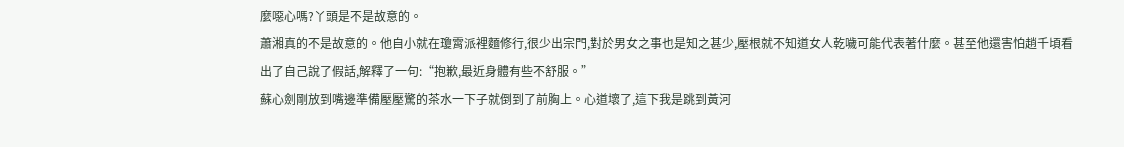麼噁心嗎?丫頭是不是故意的。
蕭湘真的不是故意的。他自小就在瓊霄派裡麵修行,很少出宗門,對於男女之事也是知之甚少,壓根就不知道女人乾噦可能代表著什麼。甚至他還害怕趙千頃看出了自己說了假話,解釋了一句:“抱歉,最近身體有些不舒服。”
蘇心劍剛放到嘴邊準備壓壓驚的茶水一下子就倒到了前胸上。心道壞了,這下我是跳到黃河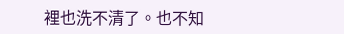裡也洗不清了。也不知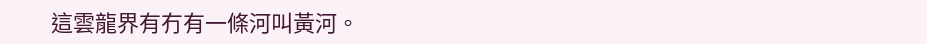這雲龍界有冇有一條河叫黃河。